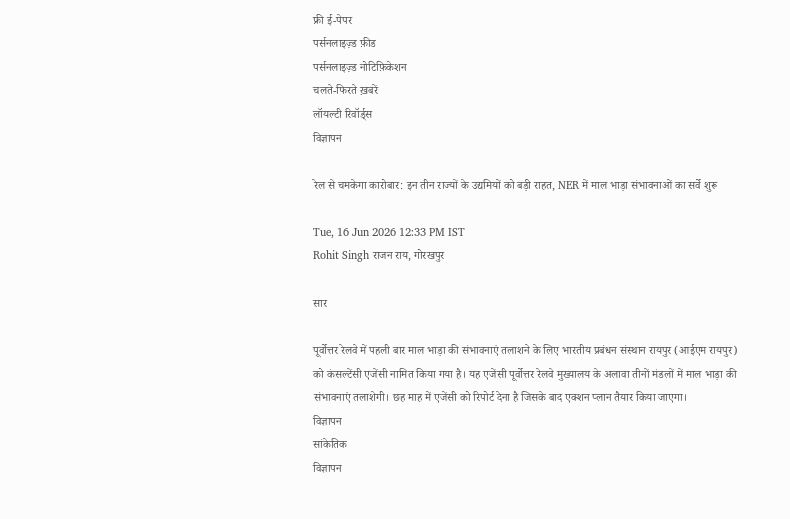फ्री ई-पेपर
पर्सनलाइज़्ड फ़ीड
पर्सनलाइज़्ड नोटिफ़िकेशन
चलते-फिरते ख़बरें
लॉयल्टी रिवॉर्ड्स
विज्ञापन

रेल से चमकेगा कारोबार: इन तीन राज्यों के उद्यमियों को बड़ी राहत, NER में माल भाड़ा संभावनाओं का सर्वे शुरू

Tue, 16 Jun 2026 12:33 PM IST
Rohit Singh राजन राय, गोरखपुर

सार

पूर्वोत्तर रेलवे में पहली बार माल भाड़ा की संभावनाएं तलाशने के लिए भारतीय प्रबंधन संस्थान रायपुर (आईएम रायपुर) को कंसल्टेंसी एजेंसी नामित किया गया है। यह एजेंसी पूर्वोत्तर रेलवे मुख्यालय के अलावा तीनों मंडलों में माल भाड़ा की संभावनाएं तलाशेगी। छह माह में एजेंसी को रिपोर्ट देना है जिसके बाद एक्शन प्लान तैयार किया जाएगा।
विज्ञापन
सांकेतिक
विज्ञापन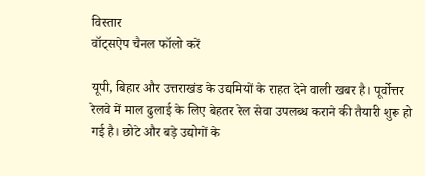विस्तार
वॉट्सऐप चैनल फॉलो करें

यूपी, बिहार और उत्तराखंड के उद्यमियों के राहत देने वाली खबर है। पूर्वोत्तर रेलवे में माल ढुलाई के लिए बेहतर रेल सेवा उपलब्ध कराने की तैयारी शुरू हो गई है। छोटे और बड़े उद्योगों के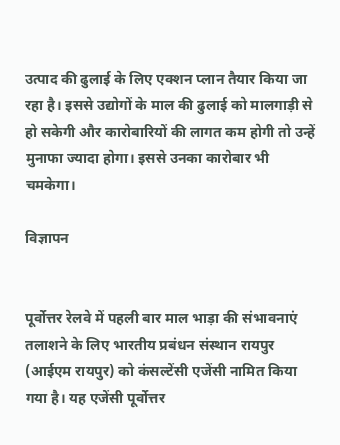उत्पाद की ढुलाई के लिए एक्शन प्लान तैयार किया जा रहा है। इससे उद्योगों के माल की ढुलाई को मालगाड़ी से हो सकेगी और कारोबारियों की लागत कम होगी तो उन्हें मुनाफा ज्यादा होगा। इससे उनका कारोबार भी चमकेगा।

विज्ञापन


पूर्वोत्तर रेलवे में पहली बार माल भाड़ा की संभावनाएं तलाशने के लिए भारतीय प्रबंधन संस्थान रायपुर (आईएम रायपुर) को कंसल्टेंसी एजेंसी नामित किया गया है। यह एजेंसी पूर्वोत्तर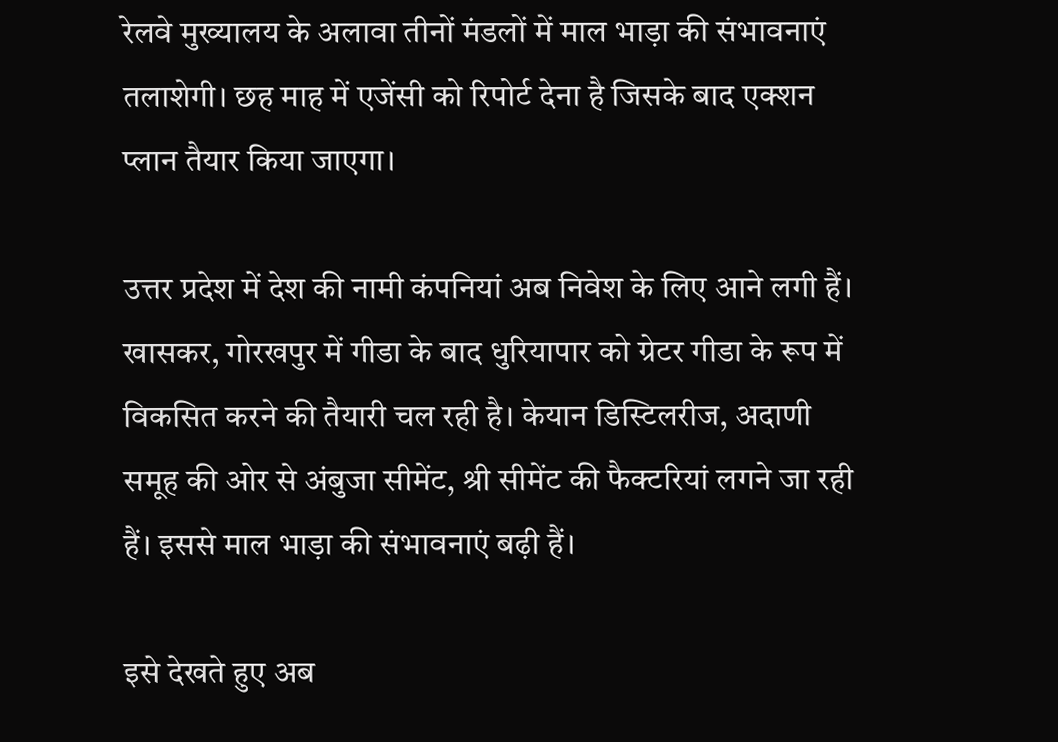रेलवे मुख्यालय के अलावा तीनों मंडलों में माल भाड़ा की संभावनाएं तलाशेगी। छह माह में एजेंसी को रिपोर्ट देना है जिसके बाद एक्शन प्लान तैयार किया जाएगा।

उत्तर प्रदेश में देश की नामी कंपनियां अब निवेश के लिए आने लगी हैं। खासकर, गोरखपुर में गीडा के बाद धुरियापार को ग्रेटर गीडा के रूप में विकसित करने की तैयारी चल रही है। केयान डिस्टिलरीज, अदाणी समूह की ओर से अंबुजा सीमेंट, श्री सीमेंट की फैक्टरियां लगने जा रही हैं। इससे माल भाड़ा की संभावनाएं बढ़ी हैं।

इसे देखते हुए अब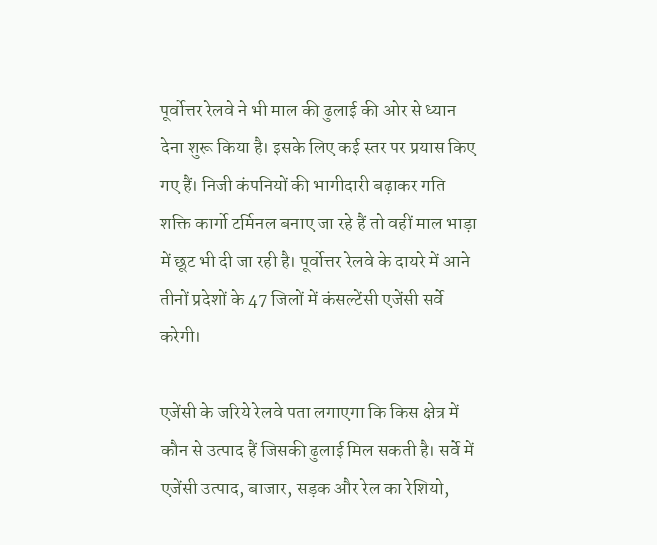पूर्वोत्तर रेलवे ने भी माल की ढुलाई की ओर से ध्यान देना शुरू किया है। इसके लिए कई स्तर पर प्रयास किए गए हैं। निजी कंपनियों की भागीदारी बढ़ाकर गति शक्ति कार्गो टर्मिनल बनाए जा रहे हैं तो वहीं माल भाड़ा में छूट भी दी जा रही है। पूर्वोत्तर रेलवे के दायरे में आने तीनों प्रदेशों के 47 जिलों में कंसल्टेंसी एजेंसी सर्वे करेगी।

एजेंसी के जरिये रेलवे पता लगाएगा कि किस क्षेत्र में कौन से उत्पाद हैं जिसकी ढुलाई मिल सकती है। सर्वे में एजेंसी उत्पाद, बाजार, सड़क और रेल का रेशियो,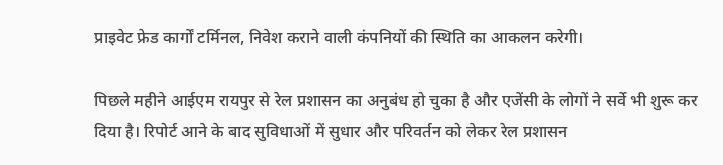प्राइवेट फ्रेड कार्गों टर्मिनल, निवेश कराने वाली कंपनियों की स्थिति का आकलन करेगी।

पिछले महीने आईएम रायपुर से रेल प्रशासन का अनुबंध हो चुका है और एजेंसी के लोगों ने सर्वे भी शुरू कर दिया है। रिपोर्ट आने के बाद सुविधाओं में सुधार और परिवर्तन को लेकर रेल प्रशासन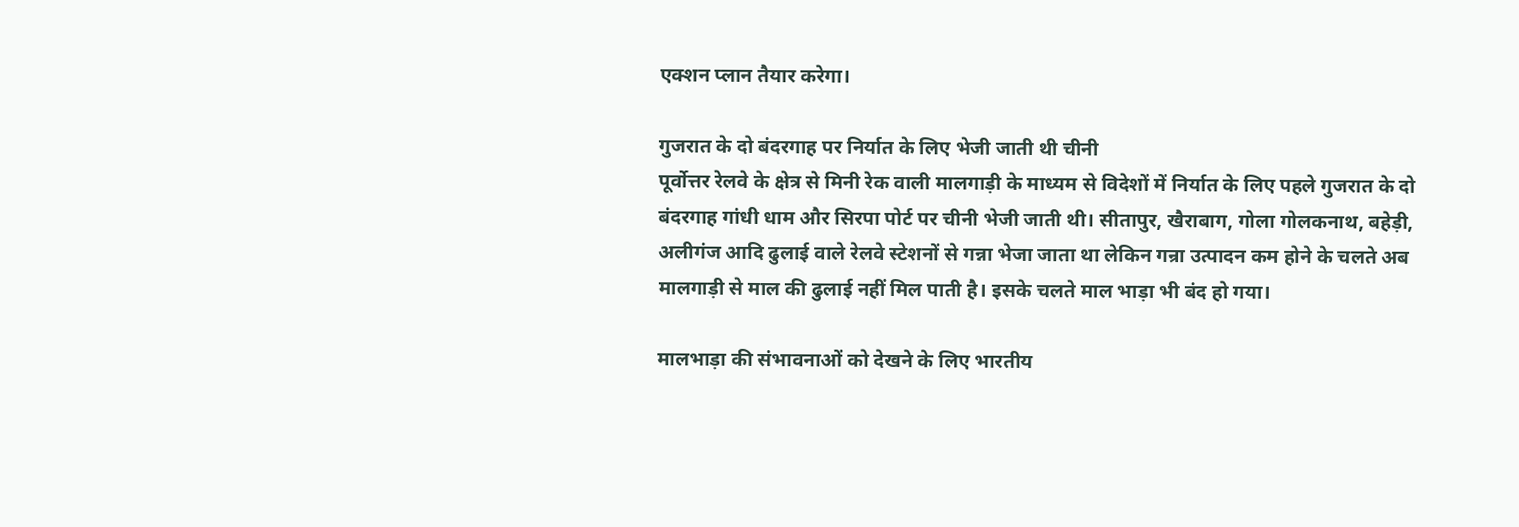एक्शन प्लान तैयार करेगा।

गुजरात के दो बंदरगाह पर निर्यात के लिए भेजी जाती थी चीनी
पूर्वोत्तर रेलवे के क्षेत्र से मिनी रेक वाली मालगाड़ी के माध्यम से विदेशों में निर्यात के लिए पहले गुजरात के दो बंदरगाह गांधी धाम और सिरपा पोर्ट पर चीनी भेजी जाती थी। सीतापुर, खैराबाग, गोला गोलकनाथ, बहेड़ी, अलीगंज आदि ढुलाई वाले रेलवे स्टेशनों से गन्ना भेजा जाता था लेकिन गन्रा उत्पादन कम होने के चलते अब मालगाड़ी से माल की ढुलाई नहीं मिल पाती है। इसके चलते माल भाड़ा भी बंद हो गया।

मालभाड़ा की संभावनाओं को देखने के लिए भारतीय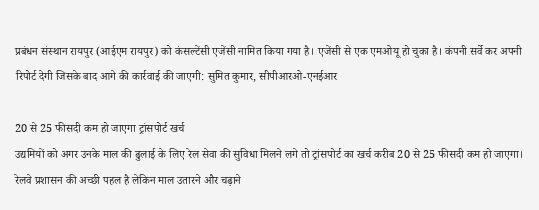प्रबंधन संस्थान रायपुर (आईएम रायपुर) को कंसल्टेंसी एजेंसी नामित किया गया है। एजेंसी से एक एमओयू हो चुका है। कंपनी सर्वे कर अपनी रिपोर्ट देगी जिसके बाद आगे की कार्रवाई की जाएगी: सुमित कुमार, सीपीआरओ-एनईआर

20 से 25 फीसदी कम हो जाएगा ट्रांसपोर्ट खर्च
उद्यमियों को अगर उनके माल की ढुलाई के लिए रेल सेवा की सुविधा मिलने लगे तो ट्रांसपोर्ट का खर्च करीब 20 से 25 फीसदी कम हो जाएगा। रेलवे प्रशासन की अच्छी पहल है लेकिन माल उतारने और चढ़ाने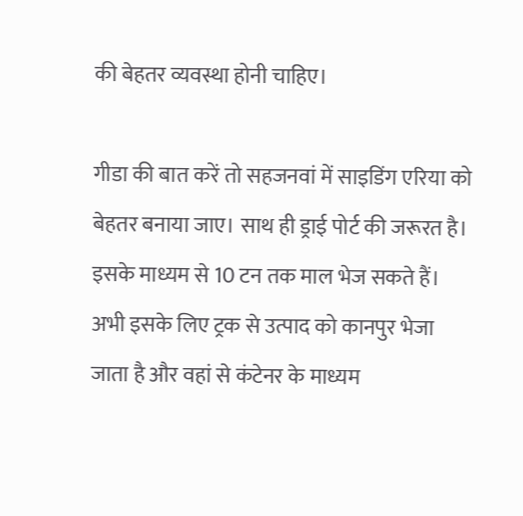की बेहतर व्यवस्था होनी चाहिए।

गीडा की बात करें तो सहजनवां में साइडिंग एरिया को बेहतर बनाया जाए। साथ ही ड्राई पोर्ट की जरूरत है। इसके माध्यम से 10 टन तक माल भेज सकते हैं। अभी इसके लिए ट्रक से उत्पाद को कानपुर भेजा जाता है और वहां से कंटेनर के माध्यम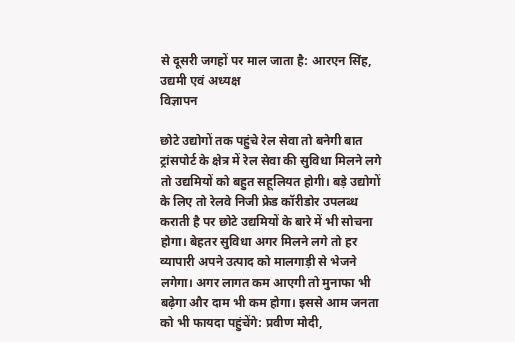से दूसरी जगहों पर माल जाता है: आरएन सिंह, उद्यमी एवं अध्यक्ष
विज्ञापन

छोटे उद्योगों तक पहुंचे रेल सेवा तो बनेगी बात
ट्रांसपोर्ट के क्षेत्र में रेल सेवा की सुविधा मिलने लगे तो उद्यमियों को बहुत सहूलियत होगी। बड़े उद्योगों के लिए तो रेलवे निजी फ्रेड कॉरीडोर उपलब्ध कराती है पर छोटे उद्यमियों के बारे में भी सोचना होगा। बेहतर सुविधा अगर मिलने लगे तो हर व्यापारी अपने उत्पाद को मालगाड़ी से भेजने लगेगा। अगर लागत कम आएगी तो मुनाफा भी बढ़ेगा और दाम भी कम होगा। इससे आम जनता को भी फायदा पहुंचेंगे: प्रवीण मोदी,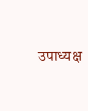उपाध्यक्ष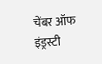चेंबर ऑफ इंड्रस्टी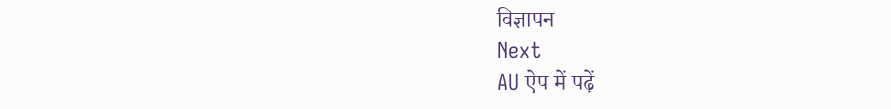विज्ञापन
Next
AU ऐप में पढ़ें